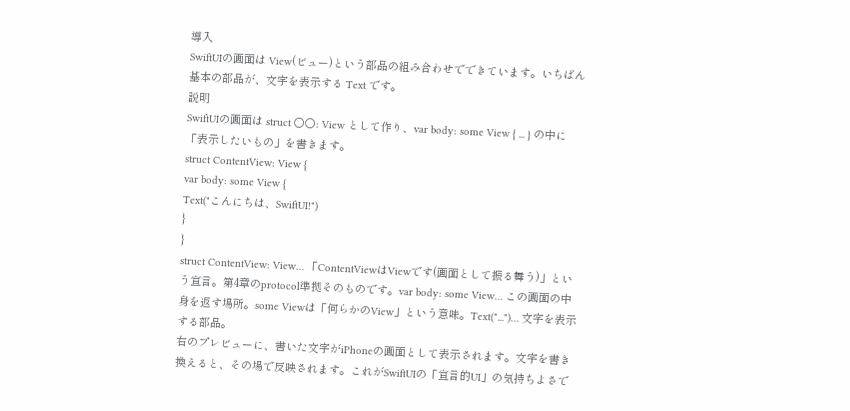導入
SwiftUIの画面は View(ビュー)という部品の組み合わせでできています。いちばん基本の部品が、文字を表示する Text です。
説明
SwiftUIの画面は struct ○○: View として作り、var body: some View { ... } の中に「表示したいもの」を書きます。
struct ContentView: View {
var body: some View {
Text("こんにちは、SwiftUI!")
}
}
struct ContentView: View… 「ContentViewはViewです(画面として振る舞う)」という宣言。第4章のprotocol準拠そのものです。var body: some View… この画面の中身を返す場所。some Viewは「何らかのView」という意味。Text("...")… 文字を表示する部品。
右のプレビューに、書いた文字がiPhoneの画面として表示されます。文字を書き換えると、その場で反映されます。これがSwiftUIの「宣言的UI」の気持ちよさで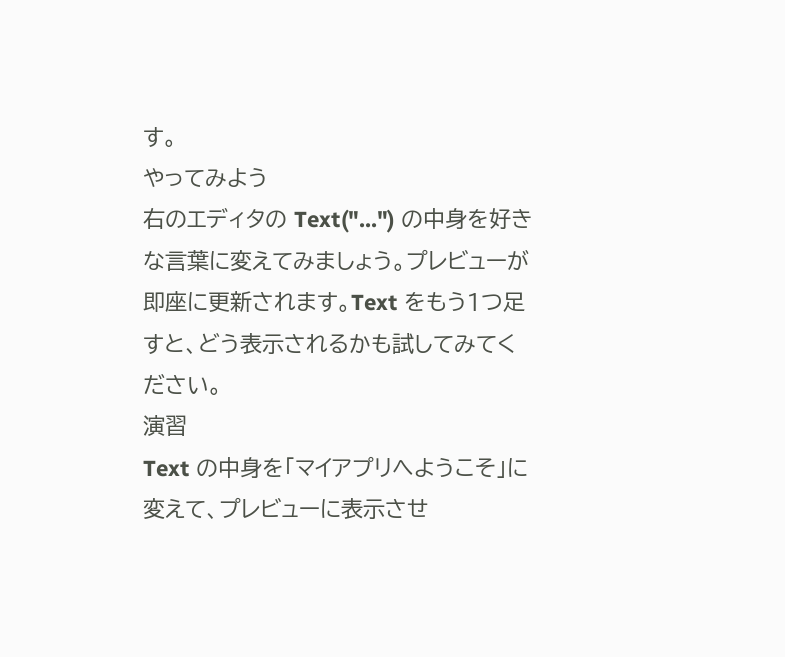す。
やってみよう
右のエディタの Text("...") の中身を好きな言葉に変えてみましょう。プレビューが即座に更新されます。Text をもう1つ足すと、どう表示されるかも試してみてください。
演習
Text の中身を「マイアプリへようこそ」に変えて、プレビューに表示させ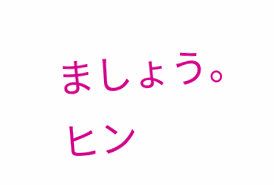ましょう。
ヒン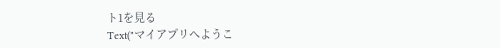ト1を見る
Text("マイアプリへようこ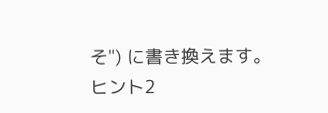そ") に書き換えます。
ヒント2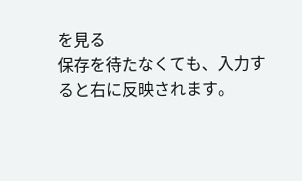を見る
保存を待たなくても、入力すると右に反映されます。